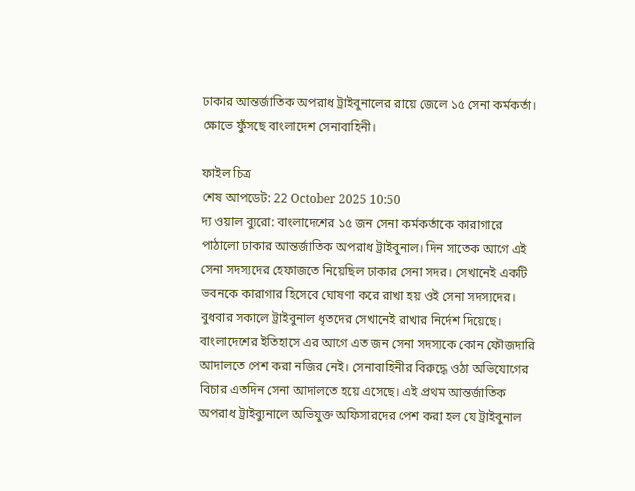ঢাকার আন্তর্জাতিক অপরাধ ট্রাইবুনালের রায়ে জেলে ১৫ সেনা কর্মকর্তা। ক্ষোভে ফুঁসছে বাংলাদেশ সেনাবাহিনী।

ফাইল চিত্র
শেষ আপডেট: 22 October 2025 10:50
দ্য ওয়াল ব্যুরো: বাংলাদেশের ১৫ জন সেনা কর্মকর্তাকে কারাগারে পাঠালো ঢাকার আন্তর্জাতিক অপরাধ ট্রাইবুনাল। দিন সাতেক আগে এই সেনা সদস্যদের হেফাজতে নিয়েছিল ঢাকার সেনা সদর। সেখানেই একটি ভবনকে কারাগার হিসেবে ঘোষণা করে রাখা হয় ওই সেনা সদস্যদের। বুধবার সকালে ট্রাইবুনাল ধৃতদের সেখানেই রাখার নির্দেশ দিয়েছে।
বাংলাদেশের ইতিহাসে এর আগে এত জন সেনা সদস্যকে কোন ফৌজদারি আদালতে পেশ করা নজির নেই। সেনাবাহিনীর বিরুদ্ধে ওঠা অভিযোগের বিচার এতদিন সেনা আদালতে হয়ে এসেছে। এই প্রথম আন্তর্জাতিক অপরাধ ট্রাইব্যুনালে অভিযুক্ত অফিসারদের পেশ করা হল যে ট্রাইবুনাল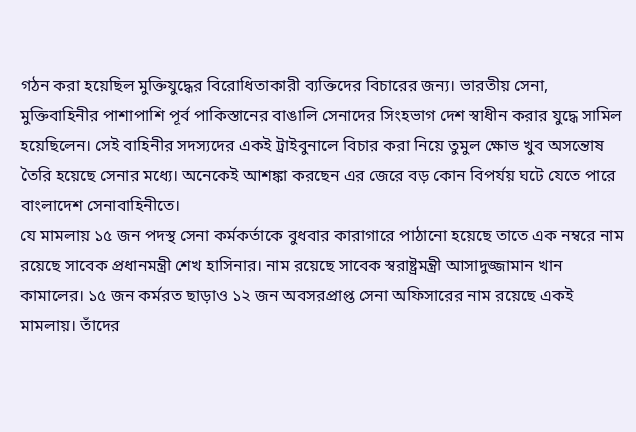গঠন করা হয়েছিল মুক্তিযুদ্ধের বিরোধিতাকারী ব্যক্তিদের বিচারের জন্য। ভারতীয় সেনা, মুক্তিবাহিনীর পাশাপাশি পূর্ব পাকিস্তানের বাঙালি সেনাদের সিংহভাগ দেশ স্বাধীন করার যুদ্ধে সামিল হয়েছিলেন। সেই বাহিনীর সদস্যদের একই ট্রাইবুনালে বিচার করা নিয়ে তুমুল ক্ষোভ খুব অসন্তোষ তৈরি হয়েছে সেনার মধ্যে। অনেকেই আশঙ্কা করছেন এর জেরে বড় কোন বিপর্যয় ঘটে যেতে পারে বাংলাদেশ সেনাবাহিনীতে।
যে মামলায় ১৫ জন পদস্থ সেনা কর্মকর্তাকে বুধবার কারাগারে পাঠানো হয়েছে তাতে এক নম্বরে নাম রয়েছে সাবেক প্রধানমন্ত্রী শেখ হাসিনার। নাম রয়েছে সাবেক স্বরাষ্ট্রমন্ত্রী আসাদুজ্জামান খান কামালের। ১৫ জন কর্মরত ছাড়াও ১২ জন অবসরপ্রাপ্ত সেনা অফিসারের নাম রয়েছে একই মামলায়। তাঁদের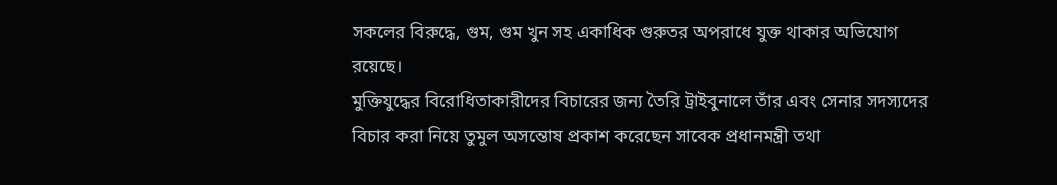সকলের বিরুদ্ধে, গুম, গুম খুন সহ একাধিক গুরুতর অপরাধে যুক্ত থাকার অভিযোগ রয়েছে।
মুক্তিযুদ্ধের বিরোধিতাকারীদের বিচারের জন্য তৈরি ট্রাইবুনালে তাঁর এবং সেনার সদস্যদের বিচার করা নিয়ে তুমুল অসন্তোষ প্রকাশ করেছেন সাবেক প্রধানমন্ত্রী তথা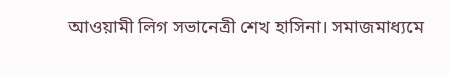আওয়ামী লিগ সভানেত্রী শেখ হাসিনা। সমাজমাধ্যমে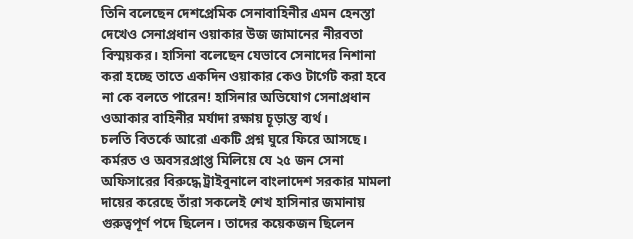তিনি বলেছেন দেশপ্রেমিক সেনাবাহিনীর এমন হেনস্তা দেখেও সেনাপ্রধান ওয়াকার উজ জামানের নীরবতা বিস্ময়কর। হাসিনা বলেছেন যেভাবে সেনাদের নিশানা করা হচ্ছে তাতে একদিন ওয়াকার কেও টার্গেট করা হবে না কে বলতে পারেন! হাসিনার অভিযোগ সেনাপ্রধান ওআকার বাহিনীর মর্যাদা রক্ষায় চূড়ান্ত ব্যর্থ।
চলতি বিতর্কে আরো একটি প্রশ্ন ঘুরে ফিরে আসছে। কর্মরত ও অবসরপ্রাপ্ত মিলিয়ে যে ২৫ জন সেনা অফিসারের বিরুদ্ধে ট্রাইবুনালে বাংলাদেশ সরকার মামলা দায়ের করেছে তাঁরা সকলেই শেখ হাসিনার জমানায় গুরুত্বপূর্ণ পদে ছিলেন। তাদের কয়েকজন ছিলেন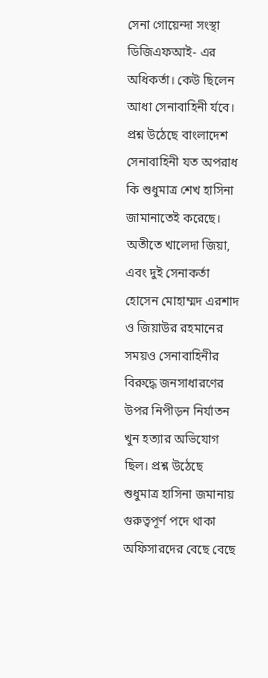সেনা গোয়েন্দা সংস্থা ডিজিএফআই- এর অধিকর্তা। কেউ ছিলেন আধা সেনাবাহিনী র্যবে। প্রশ্ন উঠেছে বাংলাদেশ সেনাবাহিনী যত অপরাধ কি শুধুমাত্র শেখ হাসিনা জামানাতেই করেছে। অতীতে খালেদা জিয়া, এবং দুই সেনাকর্তা হোসেন মোহাম্মদ এরশাদ ও জিয়াউর রহমানের সময়ও সেনাবাহিনীর বিরুদ্ধে জনসাধারণের উপর নিপীড়ন নির্যাতন খুন হত্যার অভিযোগ ছিল। প্রশ্ন উঠেছে শুধুমাত্র হাসিনা জমানায় গুরুত্বপূর্ণ পদে থাকা অফিসারদের বেছে বেছে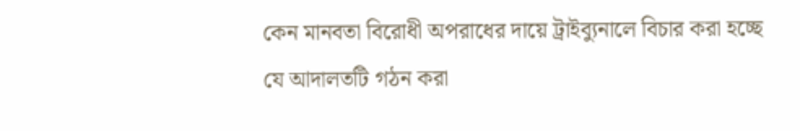কেন মানবতা বিরোধী অপরাধের দায়ে ট্রাইব্যুনালে বিচার করা হচ্ছে যে আদালতটি গঠন করা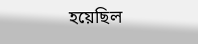হয়েছিল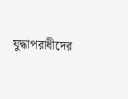যুদ্ধাপরাধীদের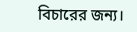বিচারের জন্য।